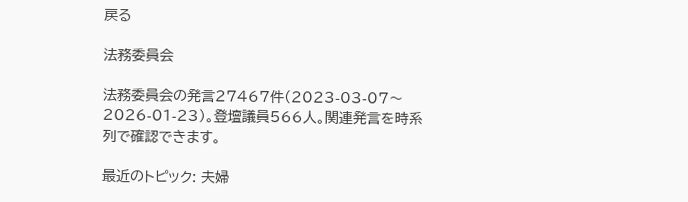戻る

法務委員会

法務委員会の発言27467件(2023-03-07〜2026-01-23)。登壇議員566人。関連発言を時系列で確認できます。

最近のトピック: 夫婦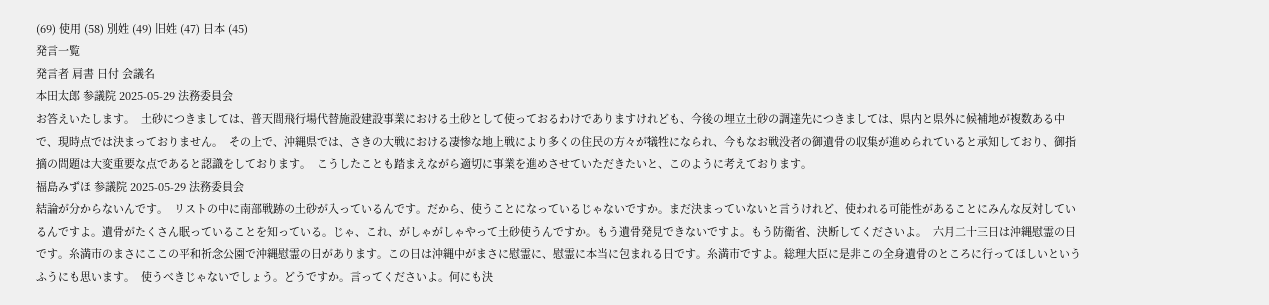(69) 使用 (58) 別姓 (49) 旧姓 (47) 日本 (45)
発言一覧
発言者 肩書 日付 会議名
本田太郎 参議院 2025-05-29 法務委員会
お答えいたします。  土砂につきましては、普天間飛行場代替施設建設事業における土砂として使っておるわけでありますけれども、今後の埋立土砂の調達先につきましては、県内と県外に候補地が複数ある中で、現時点では決まっておりません。  その上で、沖縄県では、さきの大戦における凄惨な地上戦により多くの住民の方々が犠牲になられ、今もなお戦没者の御遺骨の収集が進められていると承知しており、御指摘の問題は大変重要な点であると認識をしております。  こうしたことも踏まえながら適切に事業を進めさせていただきたいと、このように考えております。
福島みずほ 参議院 2025-05-29 法務委員会
結論が分からないんです。  リストの中に南部戦跡の土砂が入っているんです。だから、使うことになっているじゃないですか。まだ決まっていないと言うけれど、使われる可能性があることにみんな反対しているんですよ。遺骨がたくさん眠っていることを知っている。じゃ、これ、がしゃがしゃやって土砂使うんですか。もう遺骨発見できないですよ。もう防衛省、決断してくださいよ。  六月二十三日は沖縄慰霊の日です。糸満市のまさにここの平和祈念公園で沖縄慰霊の日があります。この日は沖縄中がまさに慰霊に、慰霊に本当に包まれる日です。糸満市ですよ。総理大臣に是非この全身遺骨のところに行ってほしいというふうにも思います。  使うべきじゃないでしょう。どうですか。言ってくださいよ。何にも決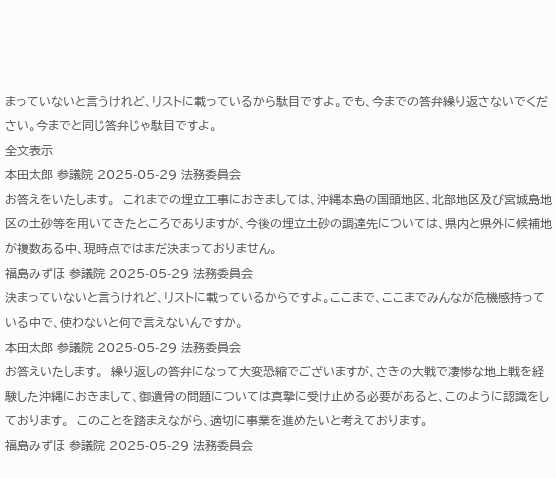まっていないと言うけれど、リストに載っているから駄目ですよ。でも、今までの答弁繰り返さないでください。今までと同じ答弁じゃ駄目ですよ。
全文表示
本田太郎 参議院 2025-05-29 法務委員会
お答えをいたします。  これまでの埋立工事におきましては、沖縄本島の国頭地区、北部地区及び宮城島地区の土砂等を用いてきたところでありますが、今後の埋立土砂の調達先については、県内と県外に候補地が複数ある中、現時点ではまだ決まっておりません。
福島みずほ 参議院 2025-05-29 法務委員会
決まっていないと言うけれど、リストに載っているからですよ。ここまで、ここまでみんなが危機感持っている中で、使わないと何で言えないんですか。
本田太郎 参議院 2025-05-29 法務委員会
お答えいたします。  繰り返しの答弁になって大変恐縮でございますが、さきの大戦で凄惨な地上戦を経験した沖縄におきまして、御遺骨の問題については真摯に受け止める必要があると、このように認識をしております。  このことを踏まえながら、適切に事業を進めたいと考えております。
福島みずほ 参議院 2025-05-29 法務委員会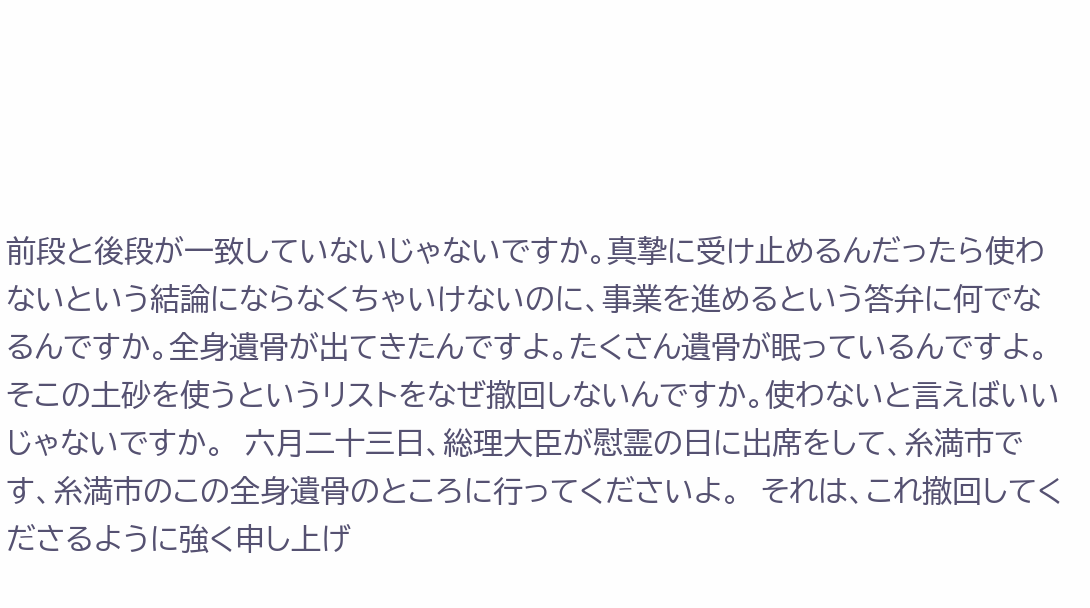前段と後段が一致していないじゃないですか。真摯に受け止めるんだったら使わないという結論にならなくちゃいけないのに、事業を進めるという答弁に何でなるんですか。全身遺骨が出てきたんですよ。たくさん遺骨が眠っているんですよ。そこの土砂を使うというリストをなぜ撤回しないんですか。使わないと言えばいいじゃないですか。  六月二十三日、総理大臣が慰霊の日に出席をして、糸満市です、糸満市のこの全身遺骨のところに行ってくださいよ。  それは、これ撤回してくださるように強く申し上げ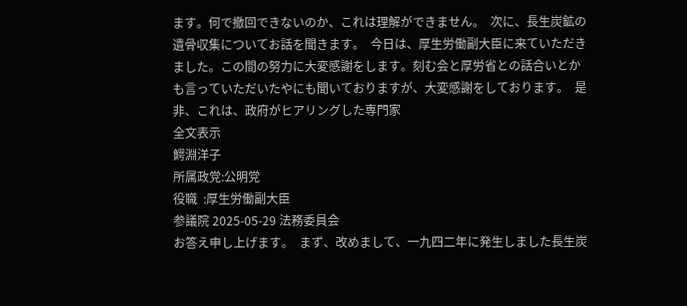ます。何で撤回できないのか、これは理解ができません。  次に、長生炭鉱の遺骨収集についてお話を聞きます。  今日は、厚生労働副大臣に来ていただきました。この間の努力に大変感謝をします。刻む会と厚労省との話合いとかも言っていただいたやにも聞いておりますが、大変感謝をしております。  是非、これは、政府がヒアリングした専門家
全文表示
鰐淵洋子
所属政党:公明党
役職  :厚生労働副大臣
参議院 2025-05-29 法務委員会
お答え申し上げます。  まず、改めまして、一九四二年に発生しました長生炭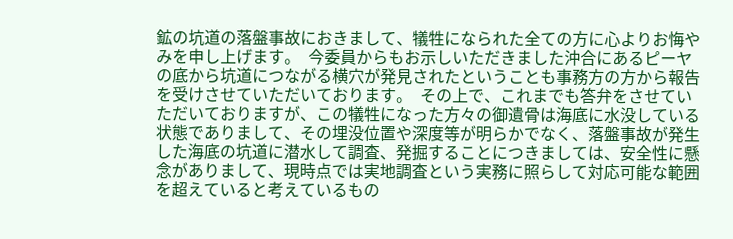鉱の坑道の落盤事故におきまして、犠牲になられた全ての方に心よりお悔やみを申し上げます。  今委員からもお示しいただきました沖合にあるピーヤの底から坑道につながる横穴が発見されたということも事務方の方から報告を受けさせていただいております。  その上で、これまでも答弁をさせていただいておりますが、この犠牲になった方々の御遺骨は海底に水没している状態でありまして、その埋没位置や深度等が明らかでなく、落盤事故が発生した海底の坑道に潜水して調査、発掘することにつきましては、安全性に懸念がありまして、現時点では実地調査という実務に照らして対応可能な範囲を超えていると考えているもの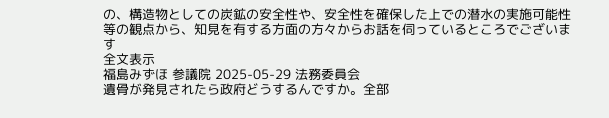の、構造物としての炭鉱の安全性や、安全性を確保した上での潜水の実施可能性等の観点から、知見を有する方面の方々からお話を伺っているところでございます
全文表示
福島みずほ 参議院 2025-05-29 法務委員会
遺骨が発見されたら政府どうするんですか。全部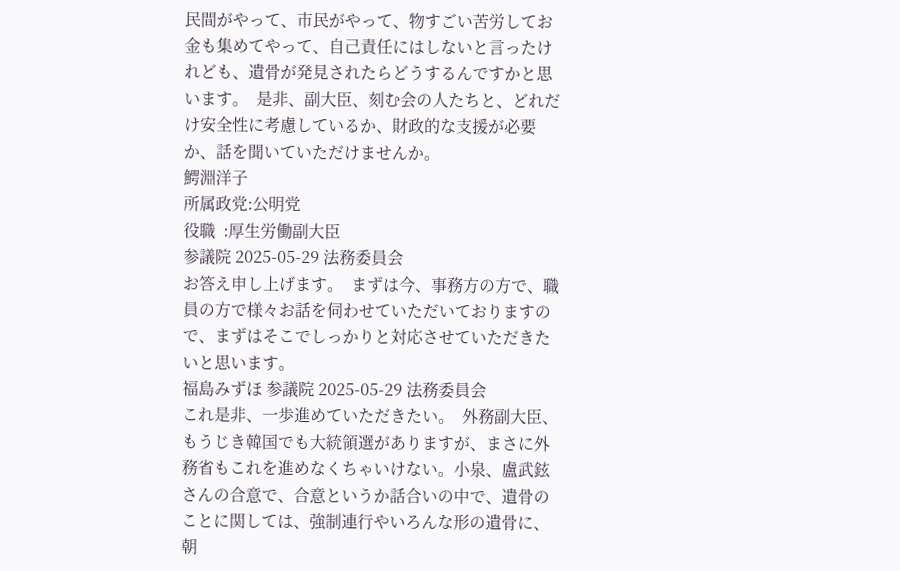民間がやって、市民がやって、物すごい苦労してお金も集めてやって、自己責任にはしないと言ったけれども、遺骨が発見されたらどうするんですかと思います。  是非、副大臣、刻む会の人たちと、どれだけ安全性に考慮しているか、財政的な支援が必要か、話を聞いていただけませんか。
鰐淵洋子
所属政党:公明党
役職  :厚生労働副大臣
参議院 2025-05-29 法務委員会
お答え申し上げます。  まずは今、事務方の方で、職員の方で様々お話を伺わせていただいておりますので、まずはそこでしっかりと対応させていただきたいと思います。
福島みずほ 参議院 2025-05-29 法務委員会
これ是非、一歩進めていただきたい。  外務副大臣、もうじき韓国でも大統領選がありますが、まさに外務省もこれを進めなくちゃいけない。小泉、盧武鉉さんの合意で、合意というか話合いの中で、遺骨のことに関しては、強制連行やいろんな形の遺骨に、朝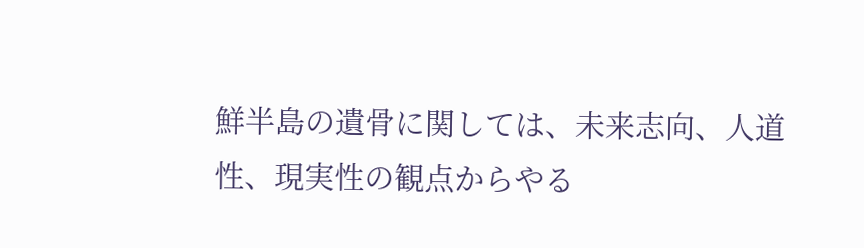鮮半島の遺骨に関しては、未来志向、人道性、現実性の観点からやる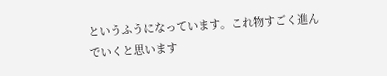というふうになっています。これ物すごく進んでいくと思います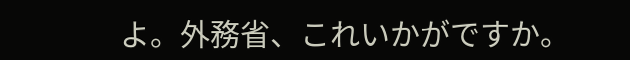よ。外務省、これいかがですか。